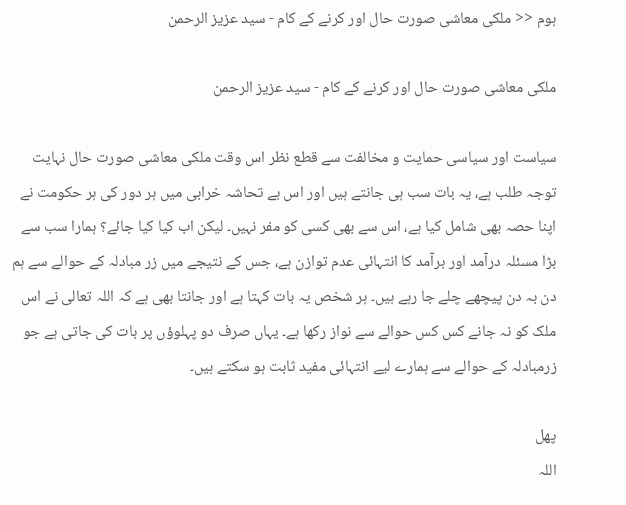ہوم << ملکی معاشی صورت حال اور کرنے کے کام - سید عزیز الرحمن

ملکی معاشی صورت حال اور کرنے کے کام - سید عزیز الرحمن

سیاست اور سیاسی حمایت و مخالفت سے قطع نظر اس وقت ملکی معاشی صورت حال نہایت توجہ طلب ہے، یہ بات سب ہی جانتے ہیں اور اس بے تحاشہ خرابی میں ہر دور کی ہر حکومت نے اپنا حصہ بھی شامل کیا ہے، اس سے بھی کسی کو مفر نہیں۔ لیکن اب کیا کیا جائے؟ ہمارا سب سے بڑا مسئلہ درآمد اور برآمد کا انتہائی عدم توازن ہے، جس کے نتیجے میں زر مبادلہ کے حوالے سے ہم دن بہ دن پیچھے چلے جا رہے ہیں۔ ہر شخص یہ بات کہتا ہے اور جانتا بھی ہے کہ اللہ تعالی نے اس ملک کو نہ جانے کس کس حوالے سے نواز رکھا ہے۔ یہاں صرف دو پہلوؤں پر بات کی جاتی ہے جو زرمبادلہ کے حوالے سے ہمارے لیے انتہائی مفید ثابت ہو سکتے ہیں۔

پھل
اللہ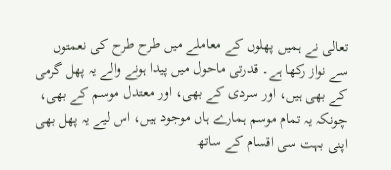تعالی نے ہمیں پھلوں کے معاملے میں طرح طرح کی نعمتوں سے نواز رکھا ہے۔ قدرتی ماحول میں پیدا ہونے والے یہ پھل گرمی کے بھی ہیں، اور سردی کے بھی، اور معتدل موسم کے بھی، چونکہ یہ تمام موسم ہمارے ہاں موجود ہیں، اس لیے یہ پھل بھی اپنی بہت سی اقسام کے ساتھ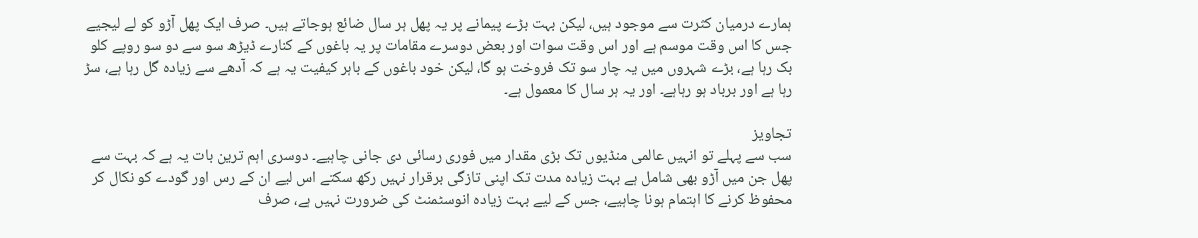ہمارے درمیان کثرت سے موجود ہیں، لیکن بہت بڑے پیمانے پر یہ پھل ہر سال ضائع ہوجاتے ہیں۔ صرف ایک پھل آڑو کو لے لیجیے جس کا اس وقت موسم ہے اور اس وقت سوات اور بعض دوسرے مقامات پر یہ باغوں کے کنارے ڈیڑھ سو سے دو سو روپے کلو بک رہا ہے، بڑے شہروں میں یہ چار سو تک فروخت ہو گا، لیکن خود باغوں کے باہر کیفیت یہ ہے کہ آدھے سے زیادہ گل رہا ہے، سڑ رہا ہے اور برباد ہو رہاہے۔ اور یہ ہر سال کا معمول ہے۔

تجاویز
سب سے پہلے تو انہیں عالمی منڈیوں تک بڑی مقدار میں فوری رسائی دی جانی چاہیے۔ دوسری اہم ترین بات یہ ہے کہ بہت سے پھل جن میں آڑو بھی شامل ہے بہت زیادہ مدت تک اپنی تازگی برقرار نہیں رکھ سکتے اس لیے ان کے رس اور گودے کو نکال کر محفوظ کرنے کا اہتمام ہونا چاہیے، جس کے لیے بہت زیادہ انوسٹمنٹ کی ضرورت نہیں ہے، صرف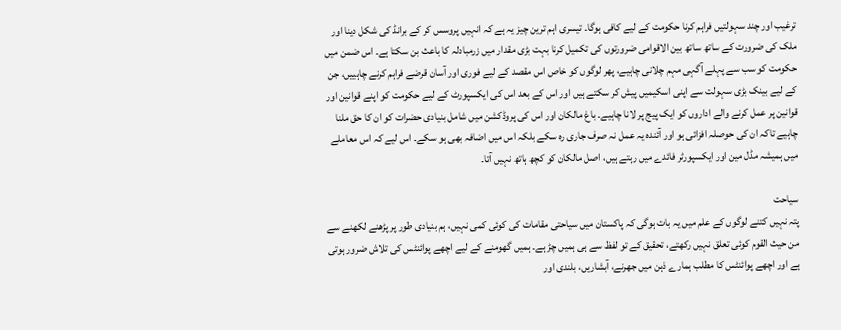ترغیب اور چند سہولتیں فراہم کرنا حکومت کے لیے کافی ہوگا۔ تیسری اہم ترین چیز یہ ہے کہ انہیں پروسس کر کے برانڈ کی شکل دینا اور ملک کی ضرورت کے ساتھ ساتھ بین الاقوامی ضرورتوں کی تکمیل کرنا بہت بڑی مقدار میں زرمبادلہ کا باعث بن سکتا ہے۔ اس ضمن میں حکومت کو سب سے پہلے آگہی مہم چلانی چاہیے، پھر لوگوں کو خاص اس مقصد کے لیے فوری اور آسان قرضے فراہم کرنے چاہییں، جن کے لیے بینک بڑی سہولت سے اپنی اسکیمیں پیش کر سکتے ہیں اور اس کے بعد اس کی ایکسپورٹ کے لیے حکومت کو اپنے قوانین اور قوانین پر عمل کرنے والے اداروں کو ایک پیج پر لانا چاہیے۔ باغ مالکان اور اس کی پروڈکشن میں شامل بنیادی حضرات کو ان کا حق ملنا چاہیے تاکہ ان کی حوصلہ افزائی ہو اور آئندہ یہ عمل نہ صرف جاری رہ سکے بلکہ اس میں اضافہ بھی ہو سکے۔ اس لیے کہ اس معاملے میں ہمیشہ مڈل مین اور ایکسپورٹر فائدے میں رہتے ہیں، اصل مالکان کو کچھ ہاتھ نہیں آتا۔

سیاحت
پتہ نہیں کتنے لوگوں کے علم میں یہ بات ہوگی کہ پاکستان میں سیاحتی مقامات کی کوئی کمی نہیں، ہم بنیادی طور پر پڑھنے لکھنے سے من حیث القوم کوئی تعلق نہیں رکھتے، تحقیق کے تو لفظ سے ہی ہمیں چڑ ہے۔ ہمیں گھومنے کے لیے اچھے پوائنٹس کی تلاش ضرور ہوتی ہے اور اچھے پوائنٹس کا مطلب ہمارے ذہن میں جھرنے، آبشاریں، بلندی اور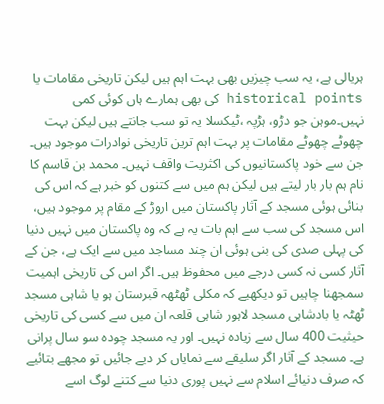ہریالی ہے، یہ سب چیزیں بھی بہت اہم ہیں لیکن تاریخی مقامات یا historical points کی بھی ہمارے ہاں کوئی کمی نہیں۔موہن جو دڑو، ہڑپہ ،ٹیکسلا یہ تو سب جانتے ہیں لیکن بہت چھوٹے چھوٹے مقامات پر بہت اہم ترین تاریخی نوادرات موجود ہیں۔ جن سے خود پاکستانیوں کی اکثریت واقف نہیں۔ محمد بن قاسم کا نام ہم بار بار لیتے ہیں لیکن ہم میں سے کتنوں کو خبر ہے کہ اس کی بنائی ہوئی مسجد کے آثار پاکستان میں اروڑ کے مقام پر موجود ہیں، اس مسجد کی سب سے اہم بات یہ ہے کہ وہ پاکستان میں نہیں دنیا کی پہلی صدی کی بنی ہوئی ان چند مساجد میں سے ایک ہے، جن کے آثار کسی نہ کسی درجے میں محفوظ ہیں۔ اگر اس کی تاریخی اہمیت سمجھنا چاہیں تو دیکھیے کہ مکلی ٹھٹھہ قبرستان ہو یا شاہی مسجد ٹھٹہ یا بادشاہی مسجد لاہور شاہی قلعہ ان میں سے کسی کی تاریخی حیثیت 400 سال سے زیادہ نہیں۔ اور یہ مسجد چودہ سو سال پرانی ہے۔ مسجد کے آثار اگر سلیقے سے نمایاں کر دیے جائیں تو مجھے بتائیے کہ صرف دنیائے اسلام سے نہیں پوری دنیا سے کتنے لوگ اسے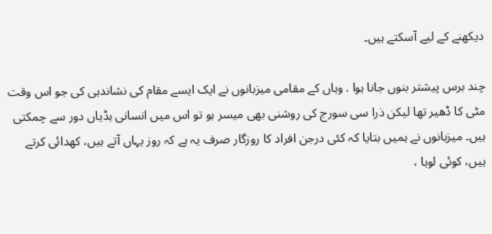دیکھنے کے لیے آسکتے ہیں۔

چند برس پیشتر بنوں جانا ہوا . وہاں کے مقامی میزبانوں نے ایک ایسے مقام کی نشاندہی کی جو اس وقت مٹی کا ڈھیر تھا لیکن ذرا سی سورج کی روشنی بھی میسر ہو تو اس میں انسانی ہڈیاں دور سے چمکتی ہیں۔ میزبانوں نے ہمیں بتایا کہ کئی درجن افراد کا روزگار صرف یہ ہے کہ روز یہاں آتے ہیں، کھدائی کرتے ہیں، کوئی لوہا ،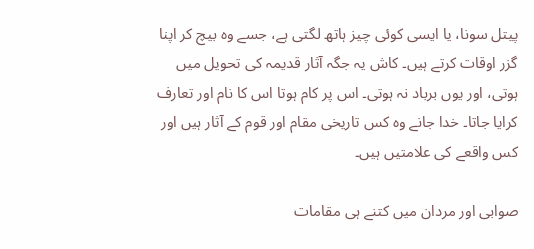پیتل سونا، یا ایسی کوئی چیز ہاتھ لگتی ہے، جسے وہ بیچ کر اپنا گزر اوقات کرتے ہیں۔ کاش یہ جگہ آثار قدیمہ کی تحویل میں ہوتی، اور یوں برباد نہ ہوتی۔ اس پر کام ہوتا اس کا نام اور تعارف کرایا جاتا۔ خدا جانے وہ کس تاریخی مقام اور قوم کے آثار ہیں اور کس واقعے کی علامتیں ہیں۔

صوابی اور مردان میں کتنے ہی مقامات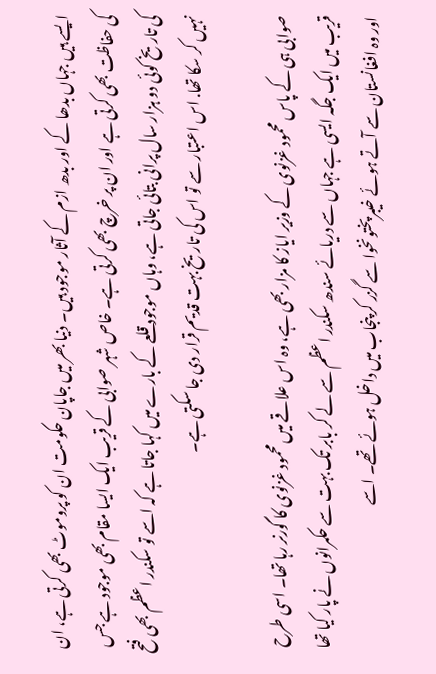ایسے ہیں جہاں بدھا کے اور بدھ ازم کے آثار موجود ہیں۔ دنیا بھر میں جاپان حکومت ان کو پروموٹ بھی کرتی ہے، ان کی حفاظت بھی کرتی ہے اور ان پر خرچ بھی کرتی ہے۔ خاص شہر صوابی کے قریب ایک ایسا مقام بھی موجود ہے جس کی تاریخ کوئی دو ہزار سال پرانی بتائی جاتی ہے، وہاں موجود قلعے کے بارے میں کہا جاتا ہے کہ اسے تو سکندر اعظم بھی فتح نہیں کر سکا تھا. اس اعتبار سے تو اس کی تاریخ بہت قدیم قرار دی جا سکتی ہے۔

صوابی ہی کے پاس محمود غزنوی کے وزیر ایاز کا مزار بھی ہے، وہ اس علاقے میں محمود غزنوی کا گورنر رہا تھا۔ اسی طرح قریب میں ایک جگہ ایسی ہے جہاں سے دریائے سندھ سکندر اعظم سے لے کر بابر تک بہت سے حکمرانوں نے پار کیا تھا اور وہ افغانستان سے آتے ہوئے خیبرپختونخوا سے گزر کر پنجاب میں داخل ہوئے تھے۔ اسے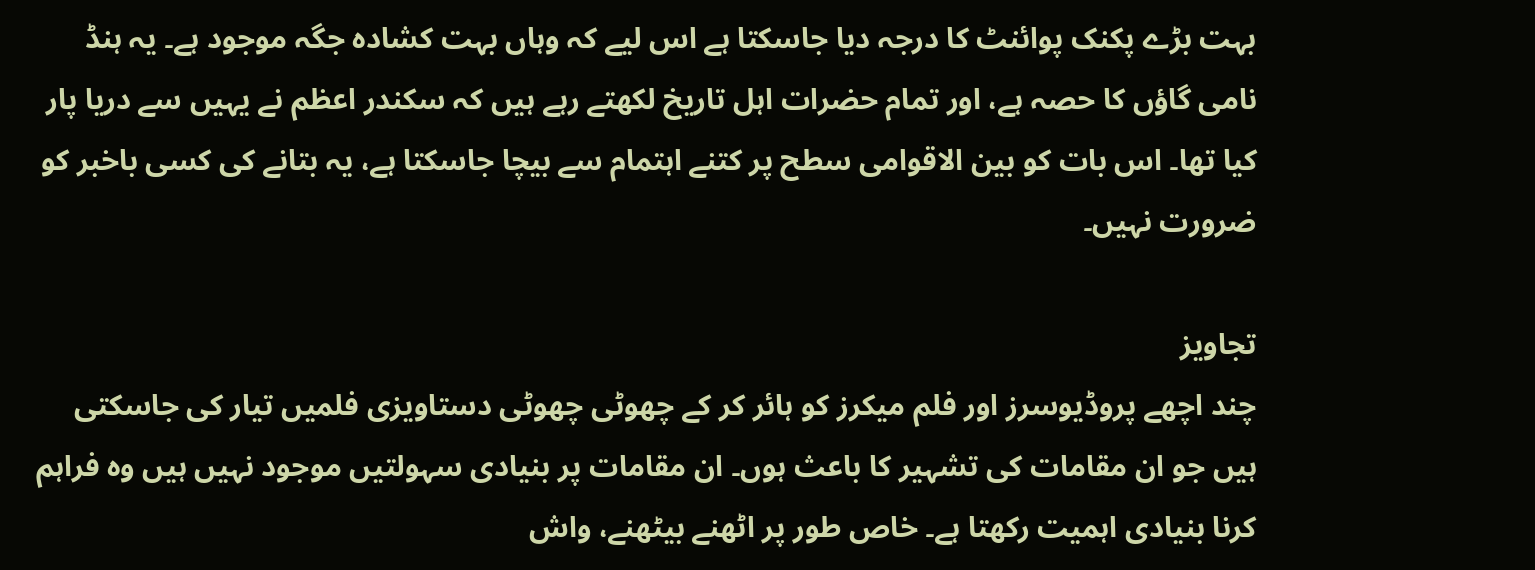بہت بڑے پکنک پوائنٹ کا درجہ دیا جاسکتا ہے اس لیے کہ وہاں بہت کشادہ جگہ موجود ہے۔ یہ ہنڈ نامی گاؤں کا حصہ ہے، اور تمام حضرات اہل تاریخ لکھتے رہے ہیں کہ سکندر اعظم نے یہیں سے دریا پار کیا تھا۔ اس بات کو بین الاقوامی سطح پر کتنے اہتمام سے بیچا جاسکتا ہے، یہ بتانے کی کسی باخبر کو ضرورت نہیں۔

تجاویز
چند اچھے پروڈیوسرز اور فلم میکرز کو ہائر کر کے چھوٹی چھوٹی دستاویزی فلمیں تیار کی جاسکتی ہیں جو ان مقامات کی تشہیر کا باعث ہوں۔ ان مقامات پر بنیادی سہولتیں موجود نہیں ہیں وہ فراہم کرنا بنیادی اہمیت رکھتا ہے۔ خاص طور پر اٹھنے بیٹھنے، واش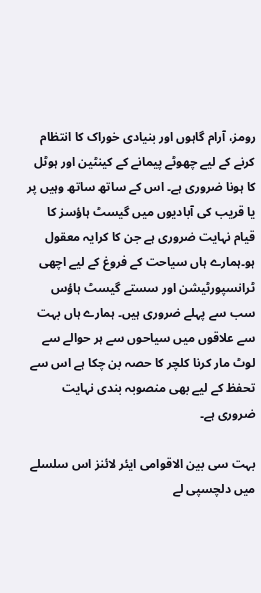رومز، آرام گاہوں اور بنیادی خوراک کا انتظام کرنے کے لیے چھوٹے پیمانے کے کینٹین اور ہوٹل کا ہونا ضروری ہے۔ اس کے ساتھ ساتھ وہیں پر یا قریب کی آبادیوں میں گیسٹ ہاؤسز کا قیام نہایت ضروری ہے جن کا کرایہ معقول ہو۔ہمارے ہاں سیاحت کے فروغ کے لیے اچھی ٹرانسپورٹیشن اور سستے گیسٹ ہاؤس سب سے پہلے ضروری ہیں۔ ہمارے ہاں بہت سے علاقوں میں سیاحوں سے ہر حوالے سے لوٹ مار کرنا کلچر کا حصہ بن چکا ہے اس سے تحفظ کے لیے بھی منصوبہ بندی نہایت ضروری ہے۔

بہت سی بین الاقوامی ایئر لائنز اس سلسلے میں دلچسپی لے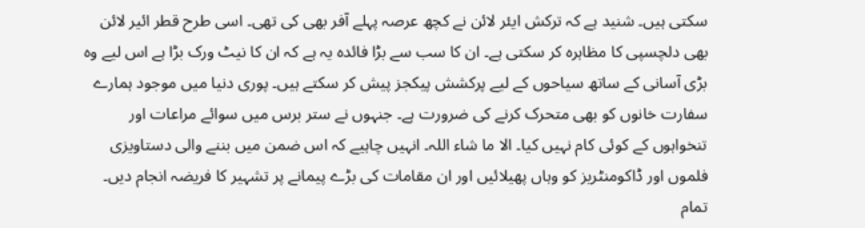سکتی ہیں۔ شنید ہے کہ ترکش ایئر لائن نے کچھ عرصہ پہلے آفر بھی کی تھی۔ اسی طرح قطر ائیر لائن بھی دلچسپی کا مظاہرہ کر سکتی ہے۔ ان کا سب سے بڑا فائدہ یہ ہے کہ ان کا نیٹ ورک بڑا ہے اس لیے وہ بڑی آسانی کے ساتھ سیاحوں کے لیے پرکشش پیکجز پیش کر سکتے ہیں۔ پوری دنیا میں موجود ہمارے سفارت خانوں کو بھی متحرک کرنے کی ضرورت ہے۔ جنہوں نے ستر برس میں سوائے مراعات اور تنخواہوں کے کوئی کام نہیں کیا۔ الا ما شاء اللہ۔ انہیں چاہیے کہ اس ضمن میں بننے والی دستاویزی فلموں اور ڈاکومنٹریز کو وہاں پھیلائیں اور ان مقامات کی بڑے پیمانے پر تشہیر کا فریضہ انجام دیں۔ تمام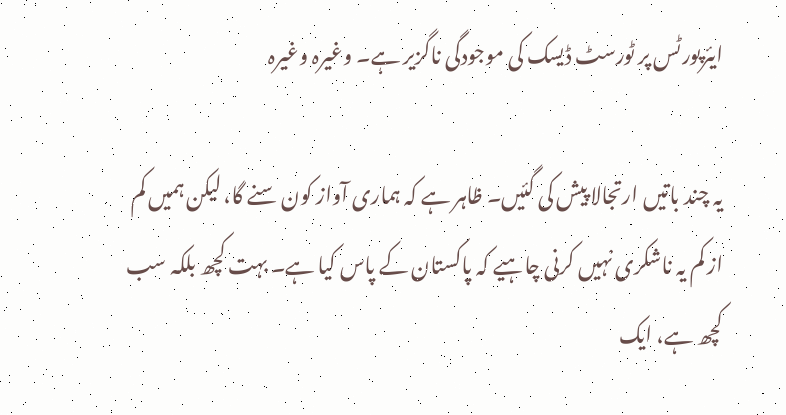ایئرپورٹس پر ٹورسٹ ڈیسک کی موجودگی ناگزیر ہے۔ وغیرہ وغیرہ

یہ چند باتیں ارتجالا پیش کی گئیں۔ ظاہر ہے کہ ہماری آواز کون سنے گا، لیکن ہمیں کم از کم یہ ناشکری نہیں کرنی چاہیے کہ پاکستان کے پاس کیا ہے۔ بہت کچھ بلکہ سب کچھ ہے، ایک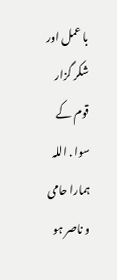با عمل اور شکر گزار قوم کے سوا . اللہ ہمارا حامی و ناصر ہو